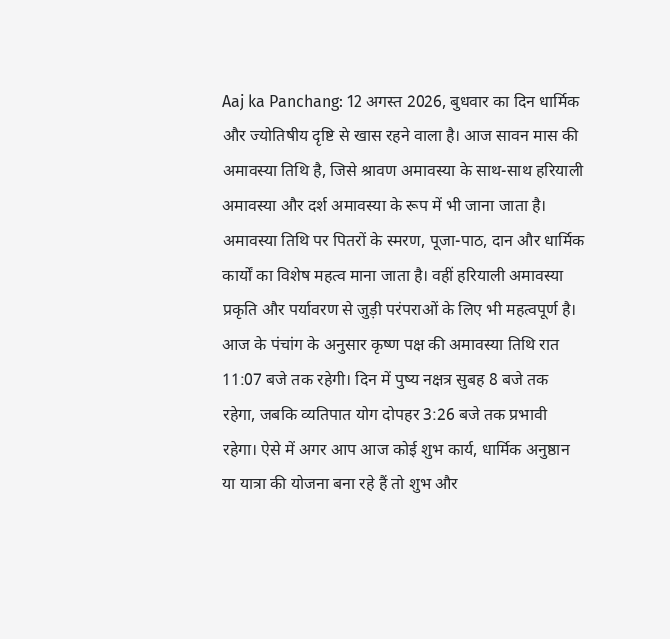Aaj ka Panchang: 12 अगस्त 2026, बुधवार का दिन धार्मिक और ज्योतिषीय दृष्टि से खास रहने वाला है। आज सावन मास की अमावस्या तिथि है, जिसे श्रावण अमावस्या के साथ-साथ हरियाली अमावस्या और दर्श अमावस्या के रूप में भी जाना जाता है। अमावस्या तिथि पर पितरों के स्मरण, पूजा-पाठ, दान और धार्मिक कार्यों का विशेष महत्व माना जाता है। वहीं हरियाली अमावस्या प्रकृति और पर्यावरण से जुड़ी परंपराओं के लिए भी महत्वपूर्ण है।
आज के पंचांग के अनुसार कृष्ण पक्ष की अमावस्या तिथि रात 11:07 बजे तक रहेगी। दिन में पुष्य नक्षत्र सुबह 8 बजे तक रहेगा, जबकि व्यतिपात योग दोपहर 3:26 बजे तक प्रभावी रहेगा। ऐसे में अगर आप आज कोई शुभ कार्य, धार्मिक अनुष्ठान या यात्रा की योजना बना रहे हैं तो शुभ और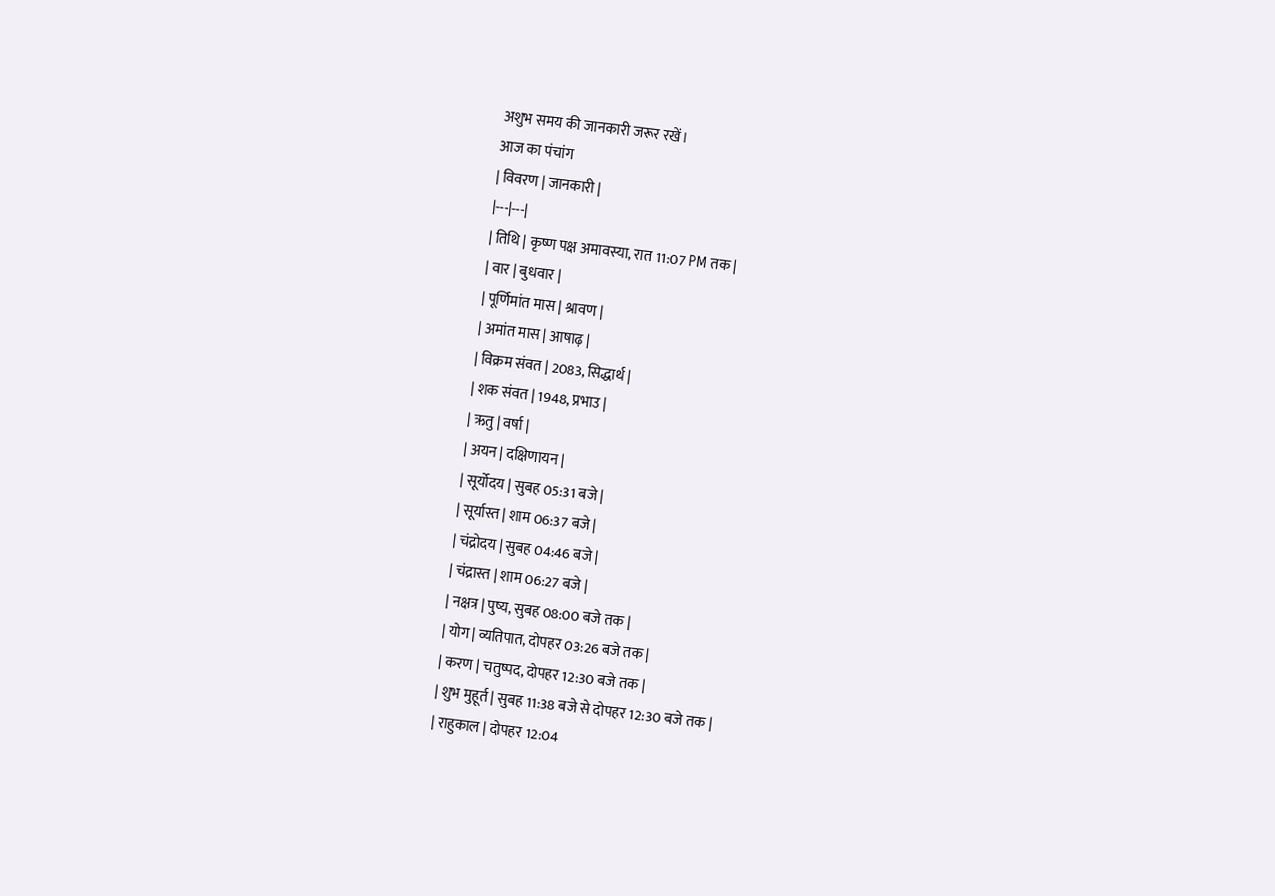अशुभ समय की जानकारी जरूर रखें।
आज का पंचांग
| विवरण | जानकारी |
|---|---|
| तिथि | कृष्ण पक्ष अमावस्या, रात 11:07 PM तक |
| वार | बुधवार |
| पूर्णिमांत मास | श्रावण |
| अमांत मास | आषाढ़ |
| विक्रम संवत | 2083, सिद्धार्थ |
| शक संवत | 1948, प्रभाउ |
| ऋतु | वर्षा |
| अयन | दक्षिणायन |
| सूर्योदय | सुबह 05:31 बजे |
| सूर्यास्त | शाम 06:37 बजे |
| चंद्रोदय | सुबह 04:46 बजे |
| चंद्रास्त | शाम 06:27 बजे |
| नक्षत्र | पुष्य, सुबह 08:00 बजे तक |
| योग | व्यतिपात, दोपहर 03:26 बजे तक |
| करण | चतुष्पद, दोपहर 12:30 बजे तक |
| शुभ मुहूर्त | सुबह 11:38 बजे से दोपहर 12:30 बजे तक |
| राहुकाल | दोपहर 12:04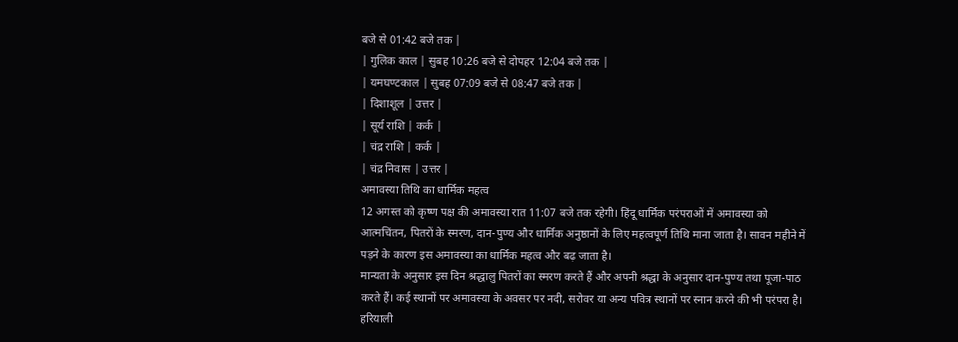बजे से 01:42 बजे तक |
| गुलिक काल | सुबह 10:26 बजे से दोपहर 12:04 बजे तक |
| यमघण्टकाल | सुबह 07:09 बजे से 08:47 बजे तक |
| दिशाशूल | उत्तर |
| सूर्य राशि | कर्क |
| चंद्र राशि | कर्क |
| चंद्र निवास | उत्तर |
अमावस्या तिथि का धार्मिक महत्व
12 अगस्त को कृष्ण पक्ष की अमावस्या रात 11:07 बजे तक रहेगी। हिंदू धार्मिक परंपराओं में अमावस्या को आत्मचिंतन, पितरों के स्मरण, दान-पुण्य और धार्मिक अनुष्ठानों के लिए महत्वपूर्ण तिथि माना जाता है। सावन महीने में पड़ने के कारण इस अमावस्या का धार्मिक महत्व और बढ़ जाता है।
मान्यता के अनुसार इस दिन श्रद्धालु पितरों का स्मरण करते हैं और अपनी श्रद्धा के अनुसार दान-पुण्य तथा पूजा-पाठ करते हैं। कई स्थानों पर अमावस्या के अवसर पर नदी, सरोवर या अन्य पवित्र स्थानों पर स्नान करने की भी परंपरा है।
हरियाली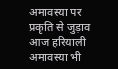अमावस्या पर प्रकृति से जुड़ाव
आज हरियाली अमावस्या भी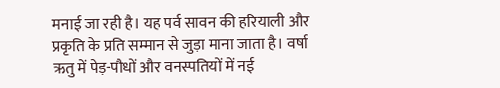मनाई जा रही है। यह पर्व सावन की हरियाली और प्रकृति के प्रति सम्मान से जुड़ा माना जाता है। वर्षा ऋतु में पेड़-पौधों और वनस्पतियों में नई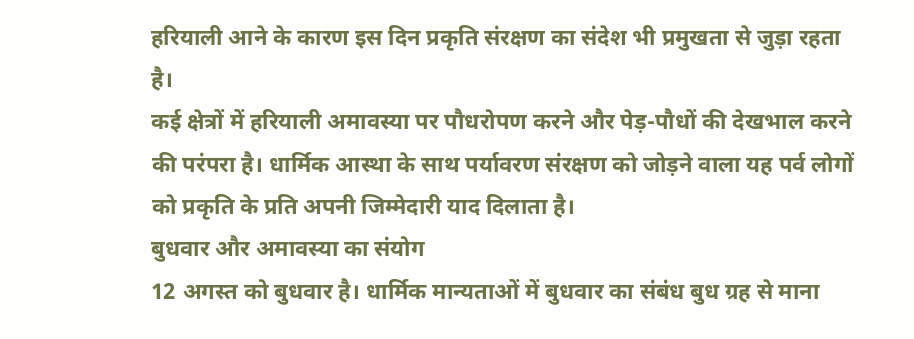हरियाली आने के कारण इस दिन प्रकृति संरक्षण का संदेश भी प्रमुखता से जुड़ा रहता है।
कई क्षेत्रों में हरियाली अमावस्या पर पौधरोपण करने और पेड़-पौधों की देखभाल करने की परंपरा है। धार्मिक आस्था के साथ पर्यावरण संरक्षण को जोड़ने वाला यह पर्व लोगों को प्रकृति के प्रति अपनी जिम्मेदारी याद दिलाता है।
बुधवार और अमावस्या का संयोग
12 अगस्त को बुधवार है। धार्मिक मान्यताओं में बुधवार का संबंध बुध ग्रह से माना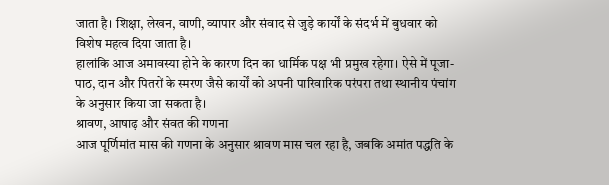जाता है। शिक्षा, लेखन, वाणी, व्यापार और संवाद से जुड़े कार्यों के संदर्भ में बुधवार को विशेष महत्व दिया जाता है।
हालांकि आज अमावस्या होने के कारण दिन का धार्मिक पक्ष भी प्रमुख रहेगा। ऐसे में पूजा-पाठ, दान और पितरों के स्मरण जैसे कार्यों को अपनी पारिवारिक परंपरा तथा स्थानीय पंचांग के अनुसार किया जा सकता है।
श्रावण, आषाढ़ और संवत की गणना
आज पूर्णिमांत मास की गणना के अनुसार श्रावण मास चल रहा है, जबकि अमांत पद्धति के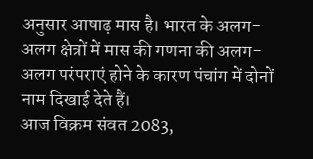अनुसार आषाढ़ मास है। भारत के अलग-अलग क्षेत्रों में मास की गणना की अलग-अलग परंपराएं होने के कारण पंचांग में दोनों नाम दिखाई देते हैं।
आज विक्रम संवत 2083,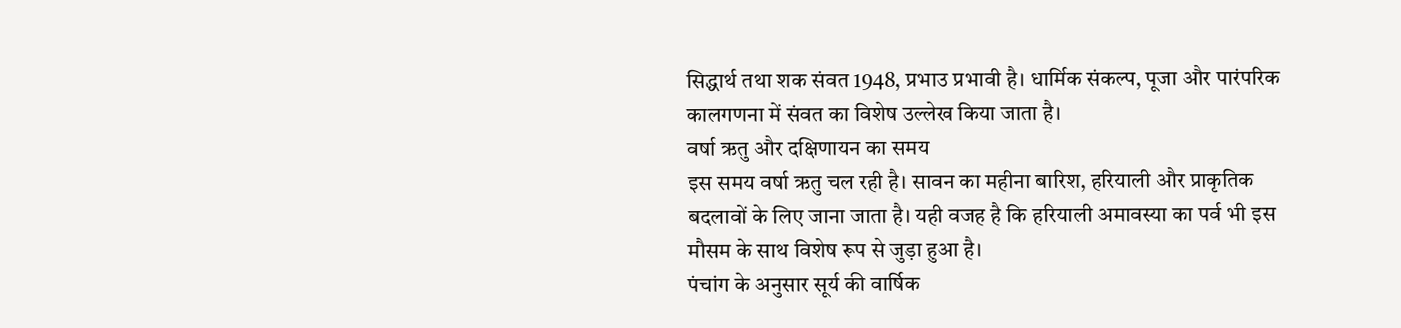सिद्धार्थ तथा शक संवत 1948, प्रभाउ प्रभावी है। धार्मिक संकल्प, पूजा और पारंपरिक कालगणना में संवत का विशेष उल्लेख किया जाता है।
वर्षा ऋतु और दक्षिणायन का समय
इस समय वर्षा ऋतु चल रही है। सावन का महीना बारिश, हरियाली और प्राकृतिक बदलावों के लिए जाना जाता है। यही वजह है कि हरियाली अमावस्या का पर्व भी इस मौसम के साथ विशेष रूप से जुड़ा हुआ है।
पंचांग के अनुसार सूर्य की वार्षिक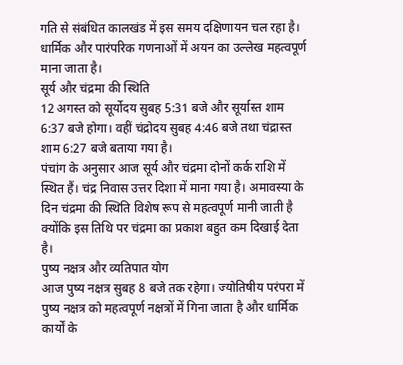गति से संबंधित कालखंड में इस समय दक्षिणायन चल रहा है। धार्मिक और पारंपरिक गणनाओं में अयन का उल्लेख महत्वपूर्ण माना जाता है।
सूर्य और चंद्रमा की स्थिति
12 अगस्त को सूर्योदय सुबह 5:31 बजे और सूर्यास्त शाम 6:37 बजे होगा। वहीं चंद्रोदय सुबह 4:46 बजे तथा चंद्रास्त शाम 6:27 बजे बताया गया है।
पंचांग के अनुसार आज सूर्य और चंद्रमा दोनों कर्क राशि में स्थित हैं। चंद्र निवास उत्तर दिशा में माना गया है। अमावस्या के दिन चंद्रमा की स्थिति विशेष रूप से महत्वपूर्ण मानी जाती है क्योंकि इस तिथि पर चंद्रमा का प्रकाश बहुत कम दिखाई देता है।
पुष्य नक्षत्र और व्यतिपात योग
आज पुष्य नक्षत्र सुबह 8 बजे तक रहेगा। ज्योतिषीय परंपरा में पुष्य नक्षत्र को महत्वपूर्ण नक्षत्रों में गिना जाता है और धार्मिक कार्यों के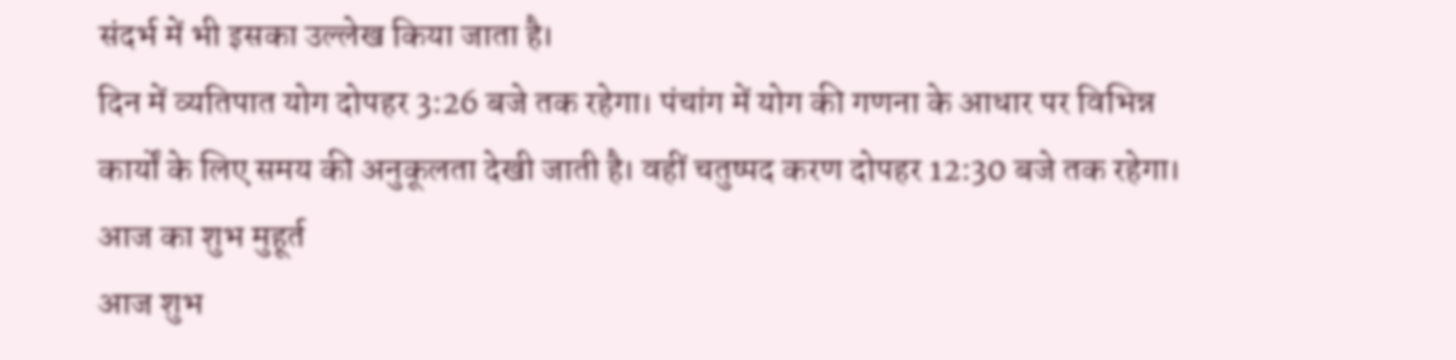संदर्भ में भी इसका उल्लेख किया जाता है।
दिन में व्यतिपात योग दोपहर 3:26 बजे तक रहेगा। पंचांग में योग की गणना के आधार पर विभिन्न कार्यों के लिए समय की अनुकूलता देखी जाती है। वहीं चतुष्पद करण दोपहर 12:30 बजे तक रहेगा।
आज का शुभ मुहूर्त
आज शुभ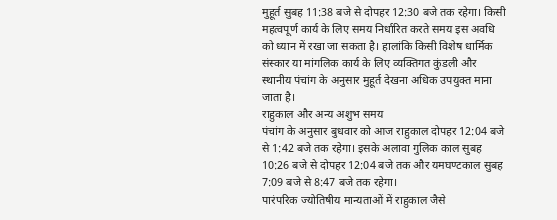मुहूर्त सुबह 11:38 बजे से दोपहर 12:30 बजे तक रहेगा। किसी महत्वपूर्ण कार्य के लिए समय निर्धारित करते समय इस अवधि को ध्यान में रखा जा सकता है। हालांकि किसी विशेष धार्मिक संस्कार या मांगलिक कार्य के लिए व्यक्तिगत कुंडली और स्थानीय पंचांग के अनुसार मुहूर्त देखना अधिक उपयुक्त माना जाता है।
राहुकाल और अन्य अशुभ समय
पंचांग के अनुसार बुधवार को आज राहुकाल दोपहर 12:04 बजे से 1:42 बजे तक रहेगा। इसके अलावा गुलिक काल सुबह 10:26 बजे से दोपहर 12:04 बजे तक और यमघण्टकाल सुबह 7:09 बजे से 8:47 बजे तक रहेगा।
पारंपरिक ज्योतिषीय मान्यताओं में राहुकाल जैसे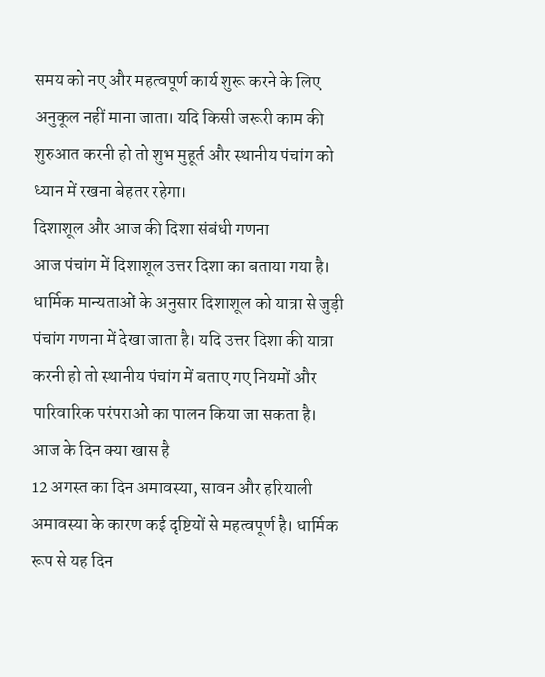समय को नए और महत्वपूर्ण कार्य शुरू करने के लिए अनुकूल नहीं माना जाता। यदि किसी जरूरी काम की शुरुआत करनी हो तो शुभ मुहूर्त और स्थानीय पंचांग को ध्यान में रखना बेहतर रहेगा।
दिशाशूल और आज की दिशा संबंधी गणना
आज पंचांग में दिशाशूल उत्तर दिशा का बताया गया है। धार्मिक मान्यताओं के अनुसार दिशाशूल को यात्रा से जुड़ी पंचांग गणना में देखा जाता है। यदि उत्तर दिशा की यात्रा करनी हो तो स्थानीय पंचांग में बताए गए नियमों और पारिवारिक परंपराओं का पालन किया जा सकता है।
आज के दिन क्या खास है
12 अगस्त का दिन अमावस्या, सावन और हरियाली अमावस्या के कारण कई दृष्टियों से महत्वपूर्ण है। धार्मिक रूप से यह दिन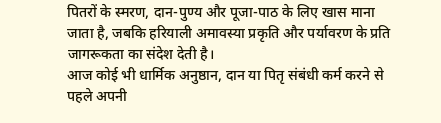पितरों के स्मरण, दान-पुण्य और पूजा-पाठ के लिए खास माना जाता है, जबकि हरियाली अमावस्या प्रकृति और पर्यावरण के प्रति जागरूकता का संदेश देती है।
आज कोई भी धार्मिक अनुष्ठान, दान या पितृ संबंधी कर्म करने से पहले अपनी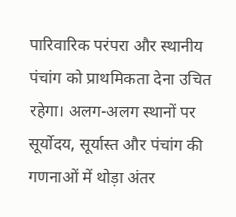पारिवारिक परंपरा और स्थानीय पंचांग को प्राथमिकता देना उचित रहेगा। अलग-अलग स्थानों पर सूर्योदय, सूर्यास्त और पंचांग की गणनाओं में थोड़ा अंतर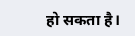हो सकता है।